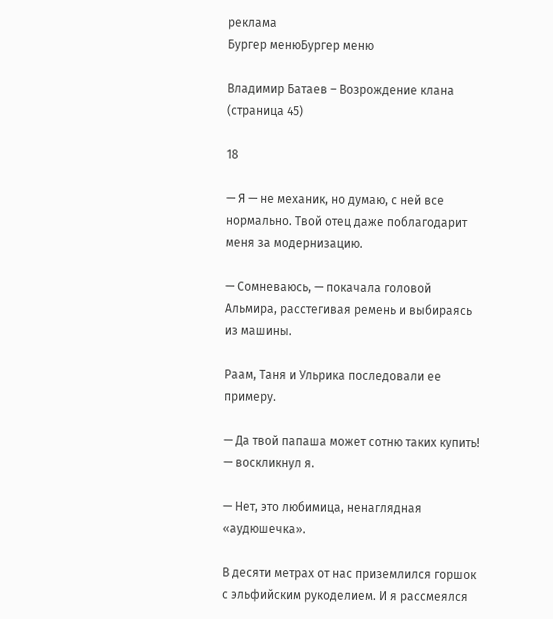реклама
Бургер менюБургер меню

Владимир Батаев – Возрождение клана (страница 45)

18

— Я — не механик, но думаю, с ней все нормально. Твой отец даже поблагодарит меня за модернизацию.

— Сомневаюсь, — покачала головой Альмира, расстегивая ремень и выбираясь из машины.

Раам, Таня и Ульрика последовали ее примеру.

— Да твой папаша может сотню таких купить! — воскликнул я.

— Нет, это любимица, ненаглядная «аудюшечка».

В десяти метрах от нас приземлился горшок с эльфийским рукоделием. И я рассмеялся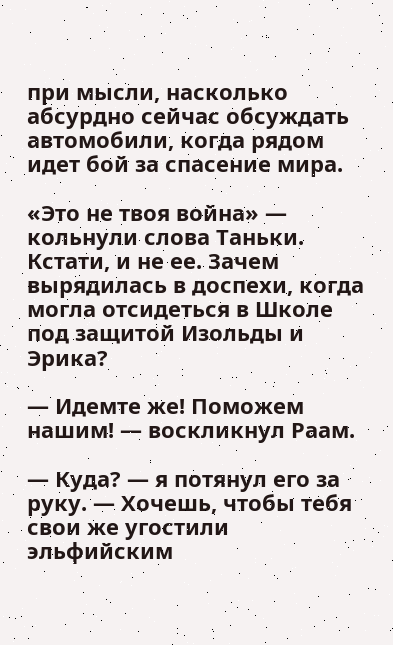при мысли, насколько абсурдно сейчас обсуждать автомобили, когда рядом идет бой за спасение мира.

«Это не твоя война» — кольнули слова Таньки. Кстати, и не ее. Зачем вырядилась в доспехи, когда могла отсидеться в Школе под защитой Изольды и Эрика?

— Идемте же! Поможем нашим! — воскликнул Раам.

— Куда? — я потянул его за руку. — Хочешь, чтобы тебя свои же угостили эльфийским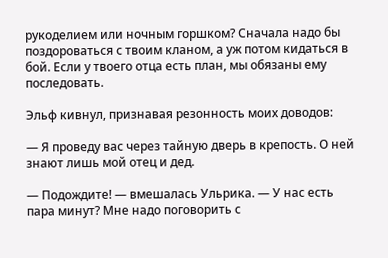рукоделием или ночным горшком? Сначала надо бы поздороваться с твоим кланом, а уж потом кидаться в бой. Если у твоего отца есть план, мы обязаны ему последовать.

Эльф кивнул, признавая резонность моих доводов:

— Я проведу вас через тайную дверь в крепость. О ней знают лишь мой отец и дед.

— Подождите! — вмешалась Ульрика. — У нас есть пара минут? Мне надо поговорить с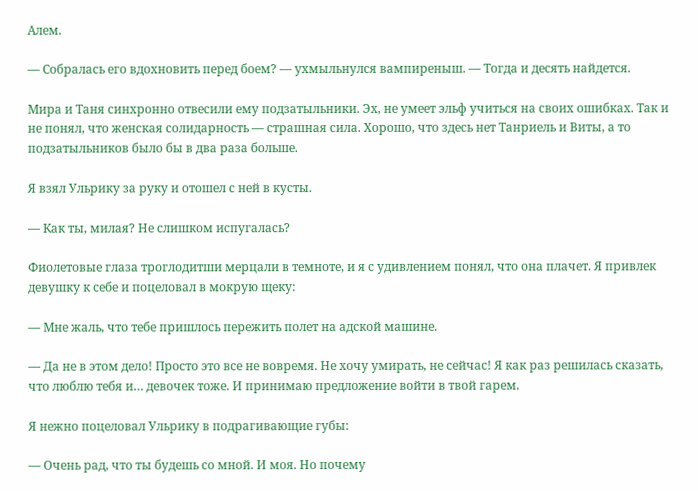Алем.

— Собралась его вдохновить перед боем? — ухмыльнулся вампиреныш. — Тогда и десять найдется.

Мира и Таня синхронно отвесили ему подзатыльники. Эх, не умеет эльф учиться на своих ошибках. Так и не понял, что женская солидарность — страшная сила. Хорошо, что здесь нет Танриель и Виты, а то подзатыльников было бы в два раза больше.

Я взял Ульрику за руку и отошел с ней в кусты.

— Как ты, милая? Не слишком испугалась?

Фиолетовые глаза троглодитши мерцали в темноте, и я с удивлением понял, что она плачет. Я привлек девушку к себе и поцеловал в мокрую щеку:

— Мне жаль, что тебе пришлось пережить полет на адской машине.

— Да не в этом дело! Просто это все не вовремя. Не хочу умирать, не сейчас! Я как раз решилась сказать, что люблю тебя и… девочек тоже. И принимаю предложение войти в твой гарем.

Я нежно поцеловал Ульрику в подрагивающие губы:

— Очень рад, что ты будешь со мной. И моя. Но почему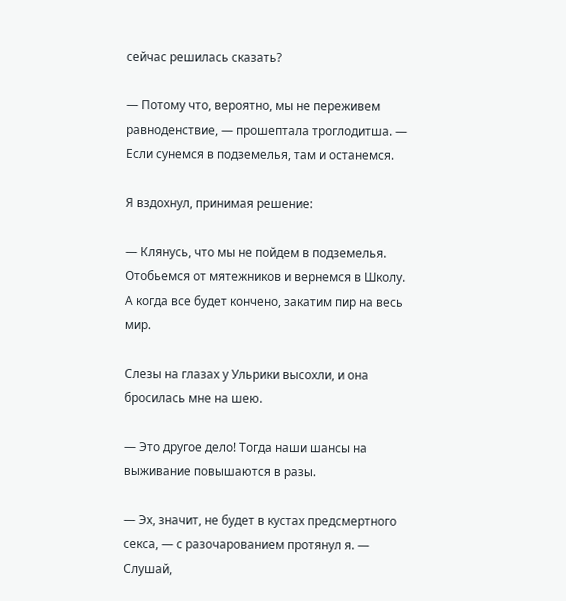сейчас решилась сказать?

— Потому что, вероятно, мы не переживем равноденствие, — прошептала троглодитша. — Если сунемся в подземелья, там и останемся.

Я вздохнул, принимая решение:

— Клянусь, что мы не пойдем в подземелья. Отобьемся от мятежников и вернемся в Школу. А когда все будет кончено, закатим пир на весь мир.

Слезы на глазах у Ульрики высохли, и она бросилась мне на шею.

— Это другое дело! Тогда наши шансы на выживание повышаются в разы.

— Эх, значит, не будет в кустах предсмертного секса, — с разочарованием протянул я. — Слушай,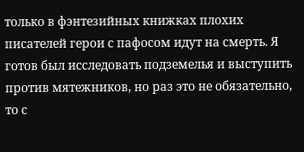только в фэнтезийных книжках плохих писателей герои с пафосом идут на смерть. Я готов был исследовать подземелья и выступить против мятежников, но раз это не обязательно, то с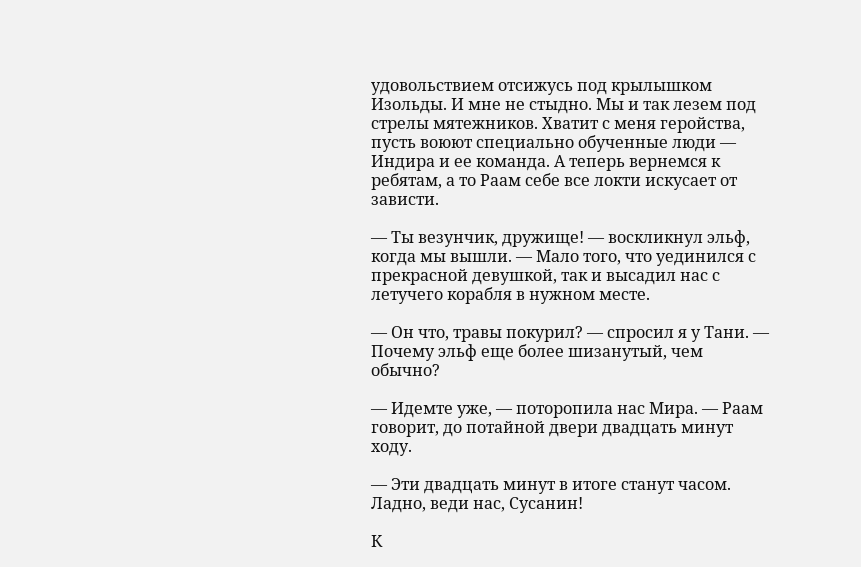удовольствием отсижусь под крылышком Изольды. И мне не стыдно. Мы и так лезем под стрелы мятежников. Хватит с меня геройства, пусть воюют специально обученные люди — Индира и ее команда. А теперь вернемся к ребятам, а то Раам себе все локти искусает от зависти.

— Ты везунчик, дружище! — воскликнул эльф, когда мы вышли. — Мало того, что уединился с прекрасной девушкой, так и высадил нас с летучего корабля в нужном месте.

— Он что, травы покурил? — спросил я у Тани. — Почему эльф еще более шизанутый, чем обычно?

— Идемте уже, — поторопила нас Мира. — Раам говорит, до потайной двери двадцать минут ходу.

— Эти двадцать минут в итоге станут часом. Ладно, веди нас, Сусанин!

К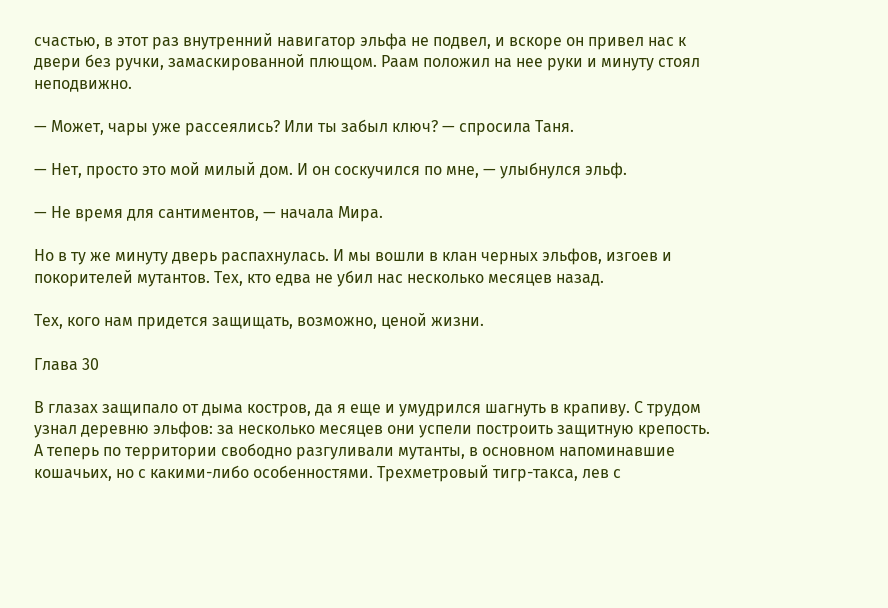счастью, в этот раз внутренний навигатор эльфа не подвел, и вскоре он привел нас к двери без ручки, замаскированной плющом. Раам положил на нее руки и минуту стоял неподвижно.

— Может, чары уже рассеялись? Или ты забыл ключ? — спросила Таня.

— Нет, просто это мой милый дом. И он соскучился по мне, — улыбнулся эльф.

— Не время для сантиментов, — начала Мира.

Но в ту же минуту дверь распахнулась. И мы вошли в клан черных эльфов, изгоев и покорителей мутантов. Тех, кто едва не убил нас несколько месяцев назад.

Тех, кого нам придется защищать, возможно, ценой жизни.

Глава 30

В глазах защипало от дыма костров, да я еще и умудрился шагнуть в крапиву. С трудом узнал деревню эльфов: за несколько месяцев они успели построить защитную крепость. А теперь по территории свободно разгуливали мутанты, в основном напоминавшие кошачьих, но с какими-либо особенностями. Трехметровый тигр-такса, лев с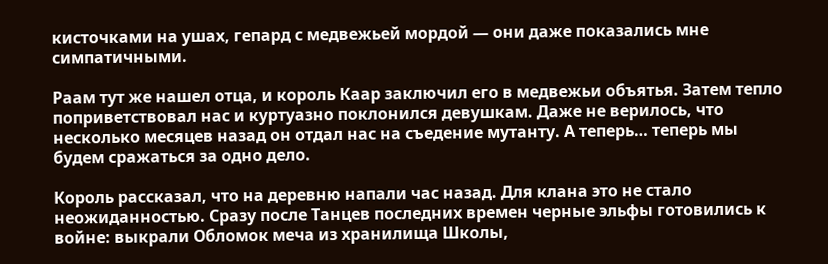кисточками на ушах, гепард с медвежьей мордой — они даже показались мне симпатичными.

Раам тут же нашел отца, и король Каар заключил его в медвежьи объятья. Затем тепло поприветствовал нас и куртуазно поклонился девушкам. Даже не верилось, что несколько месяцев назад он отдал нас на съедение мутанту. А теперь… теперь мы будем сражаться за одно дело.

Король рассказал, что на деревню напали час назад. Для клана это не стало неожиданностью. Сразу после Танцев последних времен черные эльфы готовились к войне: выкрали Обломок меча из хранилища Школы,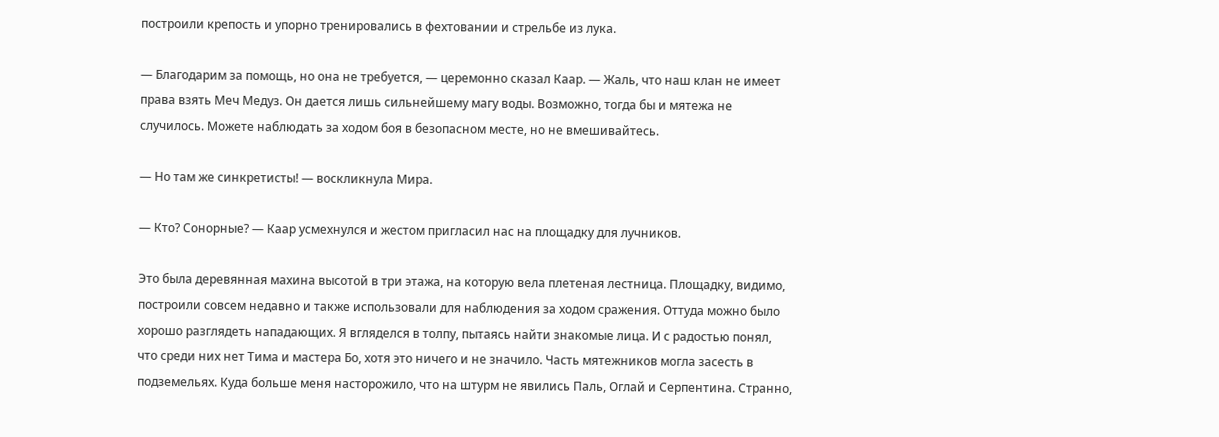построили крепость и упорно тренировались в фехтовании и стрельбе из лука.

— Благодарим за помощь, но она не требуется, — церемонно сказал Каар. — Жаль, что наш клан не имеет права взять Меч Медуз. Он дается лишь сильнейшему магу воды. Возможно, тогда бы и мятежа не случилось. Можете наблюдать за ходом боя в безопасном месте, но не вмешивайтесь.

— Но там же синкретисты! — воскликнула Мира.

— Кто? Сонорные? — Каар усмехнулся и жестом пригласил нас на площадку для лучников.

Это была деревянная махина высотой в три этажа, на которую вела плетеная лестница. Площадку, видимо, построили совсем недавно и также использовали для наблюдения за ходом сражения. Оттуда можно было хорошо разглядеть нападающих. Я вгляделся в толпу, пытаясь найти знакомые лица. И с радостью понял, что среди них нет Тима и мастера Бо, хотя это ничего и не значило. Часть мятежников могла засесть в подземельях. Куда больше меня насторожило, что на штурм не явились Паль, Оглай и Серпентина. Странно,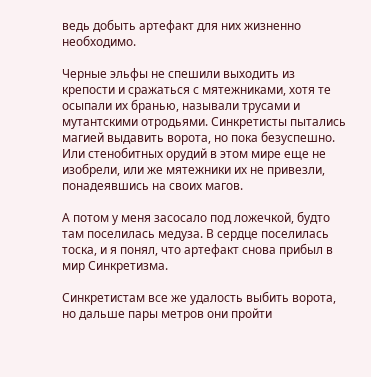ведь добыть артефакт для них жизненно необходимо.

Черные эльфы не спешили выходить из крепости и сражаться с мятежниками, хотя те осыпали их бранью, называли трусами и мутантскими отродьями. Синкретисты пытались магией выдавить ворота, но пока безуспешно. Или стенобитных орудий в этом мире еще не изобрели, или же мятежники их не привезли, понадеявшись на своих магов.

А потом у меня засосало под ложечкой, будто там поселилась медуза. В сердце поселилась тоска, и я понял, что артефакт снова прибыл в мир Синкретизма.

Синкретистам все же удалость выбить ворота, но дальше пары метров они пройти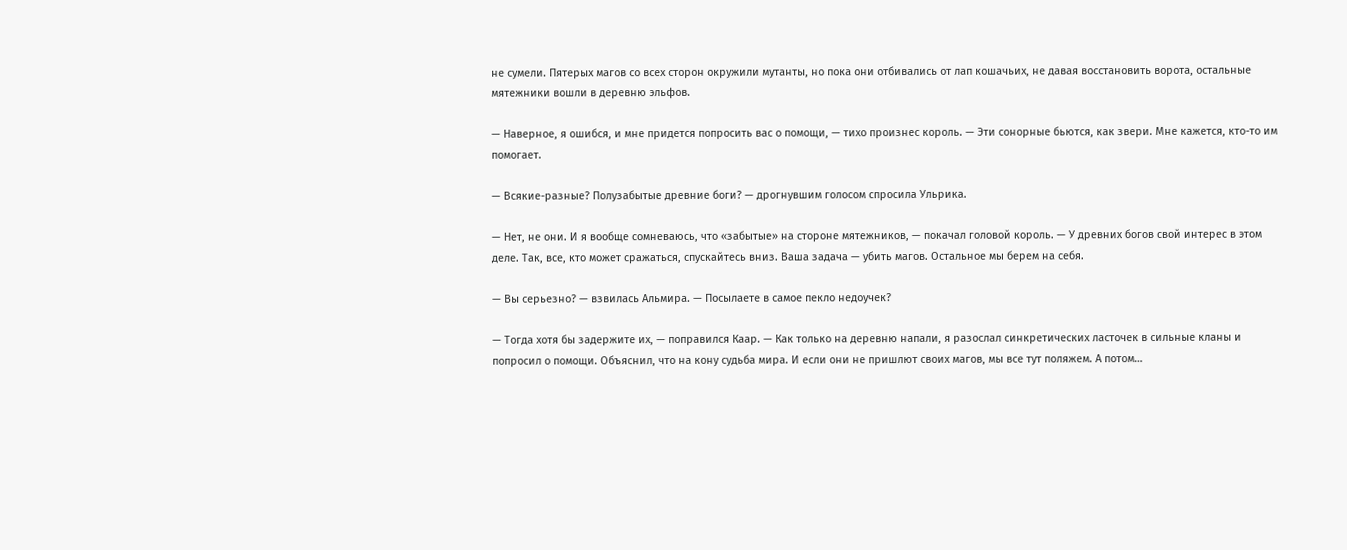не сумели. Пятерых магов со всех сторон окружили мутанты, но пока они отбивались от лап кошачьих, не давая восстановить ворота, остальные мятежники вошли в деревню эльфов.

— Наверное, я ошибся, и мне придется попросить вас о помощи, — тихо произнес король. — Эти сонорные бьются, как звери. Мне кажется, кто-то им помогает.

— Всякие-разные? Полузабытые древние боги? — дрогнувшим голосом спросила Ульрика.

— Нет, не они. И я вообще сомневаюсь, что «забытые» на стороне мятежников, — покачал головой король. — У древних богов свой интерес в этом деле. Так, все, кто может сражаться, спускайтесь вниз. Ваша задача — убить магов. Остальное мы берем на себя.

— Вы серьезно? — взвилась Альмира. — Посылаете в самое пекло недоучек?

— Тогда хотя бы задержите их, — поправился Каар. — Как только на деревню напали, я разослал синкретических ласточек в сильные кланы и попросил о помощи. Объяснил, что на кону судьба мира. И если они не пришлют своих магов, мы все тут поляжем. А потом…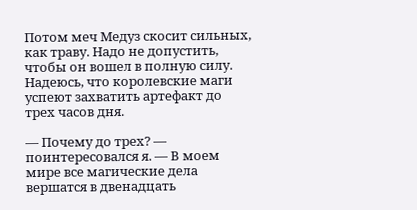Потом меч Медуз скосит сильных, как траву. Надо не допустить, чтобы он вошел в полную силу. Надеюсь, что королевские маги успеют захватить артефакт до трех часов дня.

— Почему до трех? — поинтересовался я. — В моем мире все магические дела вершатся в двенадцать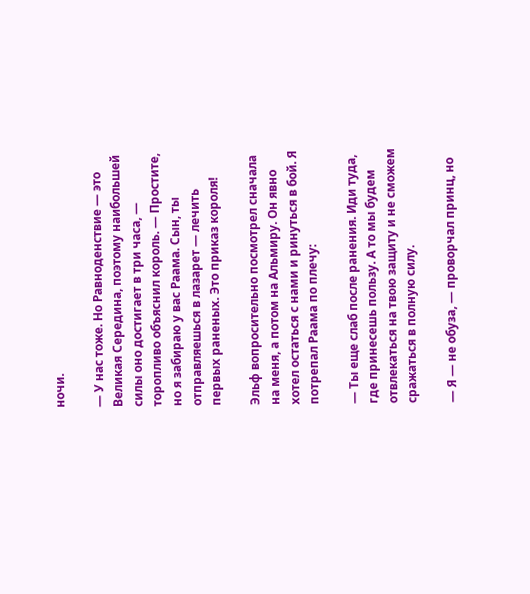ночи.

— У нас тоже. Но Равноденствие — это Великая Середина, поэтому наибольшей силы оно достигает в три часа, — торопливо объяснил король. — Простите, но я забираю у вас Раама. Сын, ты отправляешься в лазарет — лечить первых раненых. Это приказ короля!

Эльф вопросительно посмотрел сначала на меня, а потом на Альмиру. Он явно хотел остаться с нами и ринуться в бой. Я потрепал Раама по плечу:

— Ты еще слаб после ранения. Иди туда, где принесешь пользу. А то мы будем отвлекаться на твою защиту и не сможем сражаться в полную силу.

— Я — не обуза, — проворчал принц, но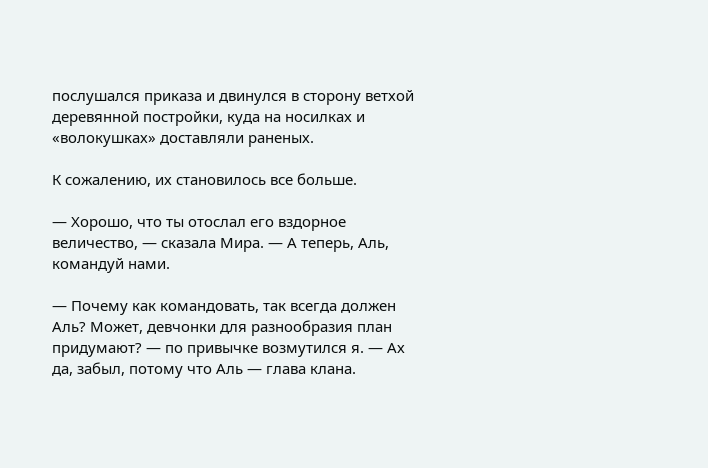послушался приказа и двинулся в сторону ветхой деревянной постройки, куда на носилках и «волокушках» доставляли раненых.

К сожалению, их становилось все больше.

— Хорошо, что ты отослал его вздорное величество, — сказала Мира. — А теперь, Аль, командуй нами.

— Почему как командовать, так всегда должен Аль? Может, девчонки для разнообразия план придумают? — по привычке возмутился я. — Ах да, забыл, потому что Аль — глава клана.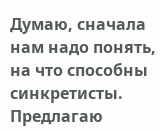Думаю, сначала нам надо понять, на что способны синкретисты. Предлагаю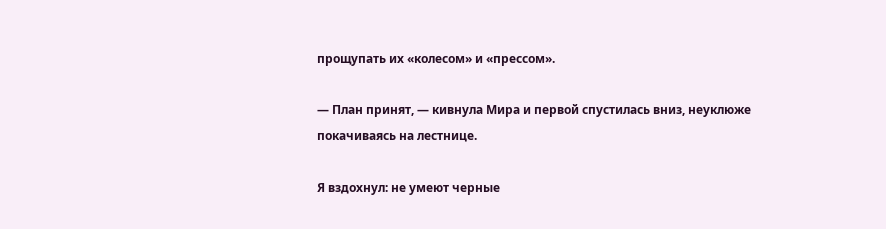прощупать их «колесом» и «прессом».

— План принят, — кивнула Мира и первой спустилась вниз, неуклюже покачиваясь на лестнице.

Я вздохнул: не умеют черные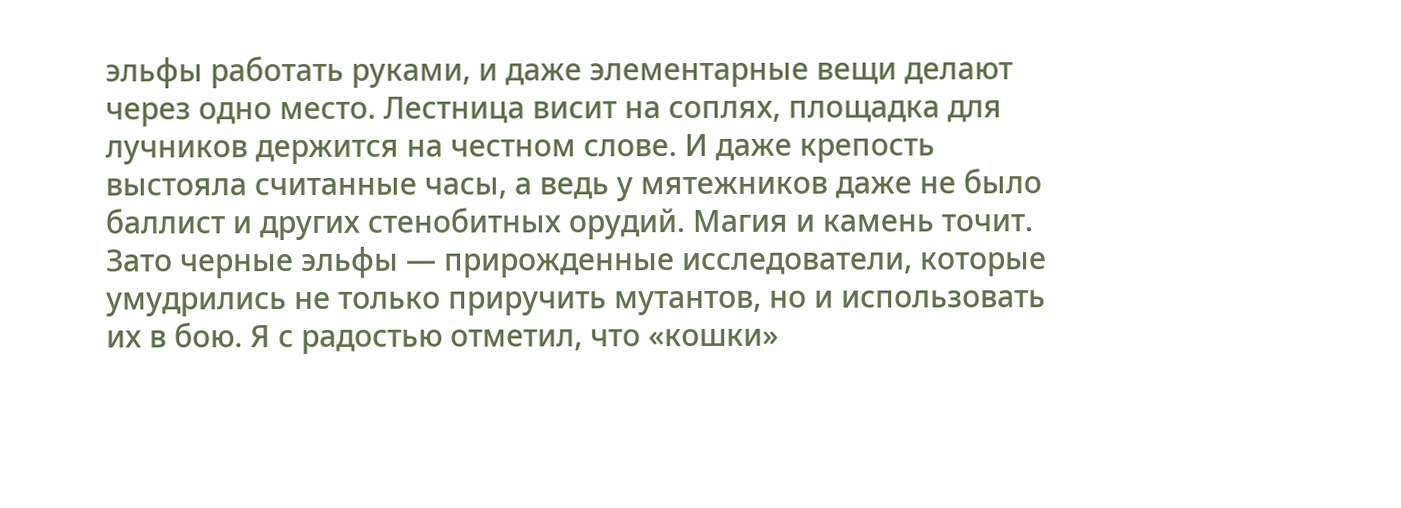эльфы работать руками, и даже элементарные вещи делают через одно место. Лестница висит на соплях, площадка для лучников держится на честном слове. И даже крепость выстояла считанные часы, а ведь у мятежников даже не было баллист и других стенобитных орудий. Магия и камень точит. Зато черные эльфы — прирожденные исследователи, которые умудрились не только приручить мутантов, но и использовать их в бою. Я с радостью отметил, что «кошки»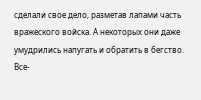сделали свое дело, разметав лапами часть вражеского войска. А некоторых они даже умудрились напугать и обратить в бегство. Все-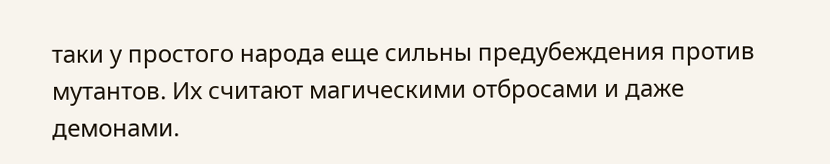таки у простого народа еще сильны предубеждения против мутантов. Их считают магическими отбросами и даже демонами.